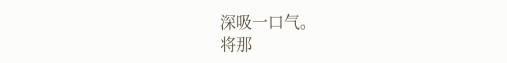深吸一口气。
将那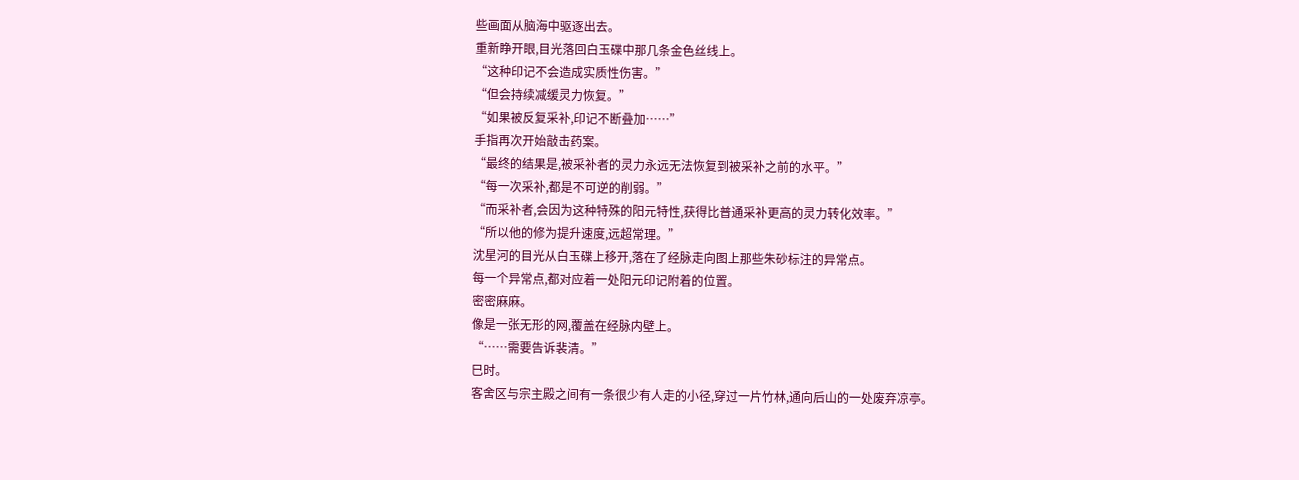些画面从脑海中驱逐出去。
重新睁开眼,目光落回白玉碟中那几条金色丝线上。
“这种印记不会造成实质性伤害。”
“但会持续减缓灵力恢复。”
“如果被反复采补,印记不断叠加……”
手指再次开始敲击药案。
“最终的结果是,被采补者的灵力永远无法恢复到被采补之前的水平。”
“每一次采补,都是不可逆的削弱。”
“而采补者,会因为这种特殊的阳元特性,获得比普通采补更高的灵力转化效率。”
“所以他的修为提升速度,远超常理。”
沈星河的目光从白玉碟上移开,落在了经脉走向图上那些朱砂标注的异常点。
每一个异常点,都对应着一处阳元印记附着的位置。
密密麻麻。
像是一张无形的网,覆盖在经脉内壁上。
“……需要告诉裴清。”
巳时。
客舍区与宗主殿之间有一条很少有人走的小径,穿过一片竹林,通向后山的一处废弃凉亭。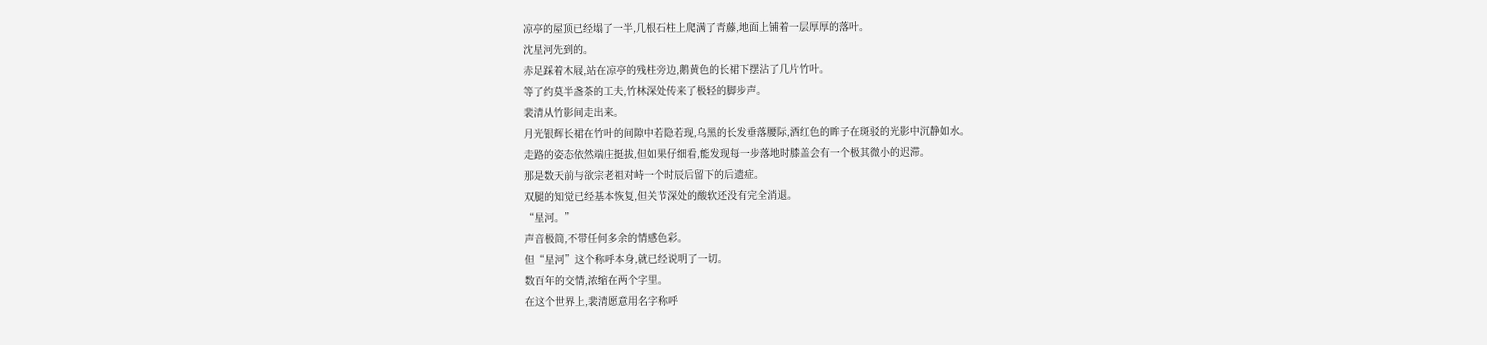凉亭的屋顶已经塌了一半,几根石柱上爬满了青藤,地面上铺着一层厚厚的落叶。
沈星河先到的。
赤足踩着木屐,站在凉亭的残柱旁边,鹅黄色的长裙下摆沾了几片竹叶。
等了约莫半盏茶的工夫,竹林深处传来了极轻的脚步声。
裴清从竹影间走出来。
月光银辉长裙在竹叶的间隙中若隐若现,乌黑的长发垂落腰际,酒红色的眸子在斑驳的光影中沉静如水。
走路的姿态依然端庄挺拔,但如果仔细看,能发现每一步落地时膝盖会有一个极其微小的迟滞。
那是数天前与欲宗老祖对峙一个时辰后留下的后遗症。
双腿的知觉已经基本恢复,但关节深处的酸软还没有完全消退。
“星河。”
声音极简,不带任何多余的情感色彩。
但“星河”这个称呼本身,就已经说明了一切。
数百年的交情,浓缩在两个字里。
在这个世界上,裴清愿意用名字称呼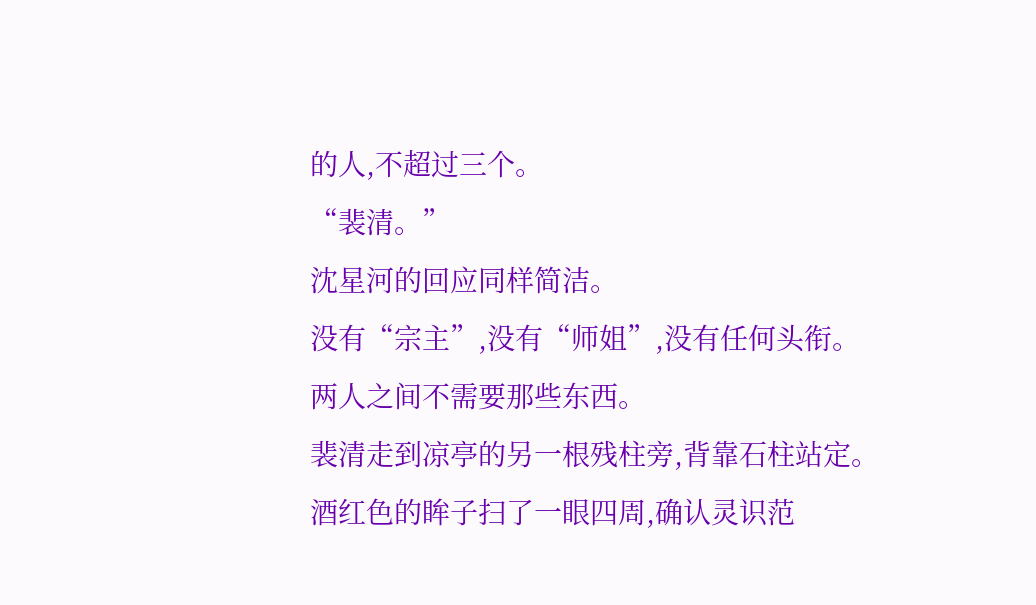的人,不超过三个。
“裴清。”
沈星河的回应同样简洁。
没有“宗主”,没有“师姐”,没有任何头衔。
两人之间不需要那些东西。
裴清走到凉亭的另一根残柱旁,背靠石柱站定。
酒红色的眸子扫了一眼四周,确认灵识范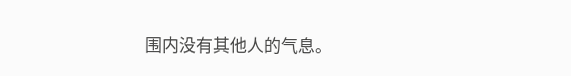围内没有其他人的气息。